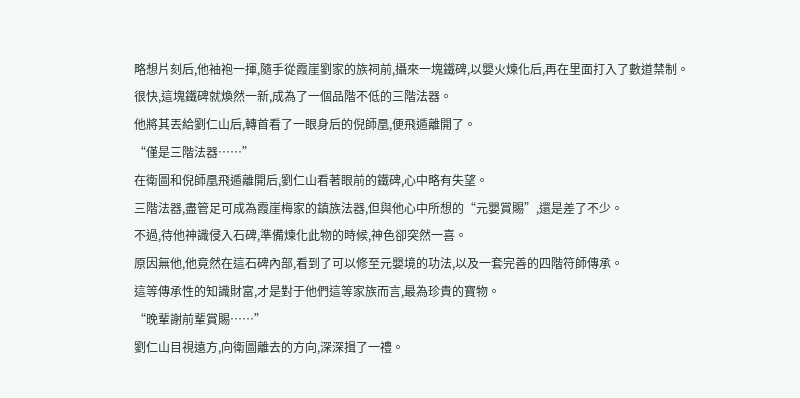略想片刻后,他袖袍一揮,隨手從霞崖劉家的族祠前,攝來一塊鐵碑,以嬰火煉化后,再在里面打入了數道禁制。
很快,這塊鐵碑就煥然一新,成為了一個品階不低的三階法器。
他將其丟給劉仁山后,轉首看了一眼身后的倪師凰,便飛遁離開了。
“僅是三階法器……”
在衛圖和倪師凰飛遁離開后,劉仁山看著眼前的鐵碑,心中略有失望。
三階法器,盡管足可成為霞崖梅家的鎮族法器,但與他心中所想的“元嬰賞賜”,還是差了不少。
不過,待他神識侵入石碑,準備煉化此物的時候,神色卻突然一喜。
原因無他,他竟然在這石碑內部,看到了可以修至元嬰境的功法,以及一套完善的四階符師傳承。
這等傳承性的知識財富,才是對于他們這等家族而言,最為珍貴的寶物。
“晚輩謝前輩賞賜……”
劉仁山目視遠方,向衛圖離去的方向,深深揖了一禮。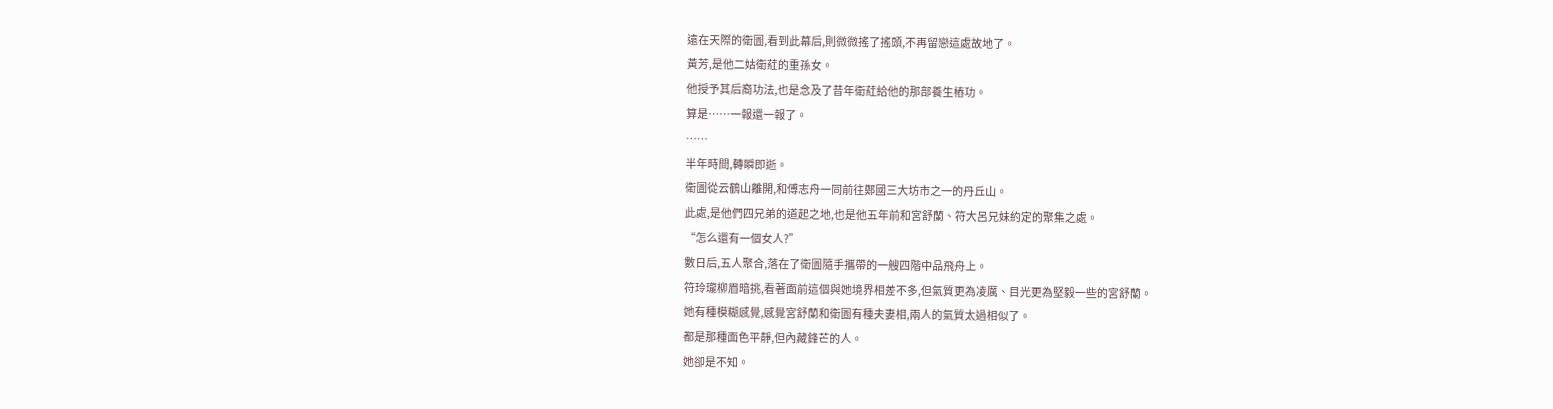遠在天際的衛圖,看到此幕后,則微微搖了搖頭,不再留戀這處故地了。
黃芳,是他二姑衛葒的重孫女。
他授予其后裔功法,也是念及了昔年衛葒給他的那部養生樁功。
算是……一報還一報了。
……
半年時間,轉瞬即逝。
衛圖從云鶴山離開,和傅志舟一同前往鄭國三大坊市之一的丹丘山。
此處,是他們四兄弟的道起之地,也是他五年前和宮舒蘭、符大呂兄妹約定的聚集之處。
“怎么還有一個女人?”
數日后,五人聚合,落在了衛圖隨手攜帶的一艘四階中品飛舟上。
符玲瓏柳眉暗挑,看著面前這個與她境界相差不多,但氣質更為凌厲、目光更為堅毅一些的宮舒蘭。
她有種模糊感覺,感覺宮舒蘭和衛圖有種夫妻相,兩人的氣質太過相似了。
都是那種面色平靜,但內藏鋒芒的人。
她卻是不知。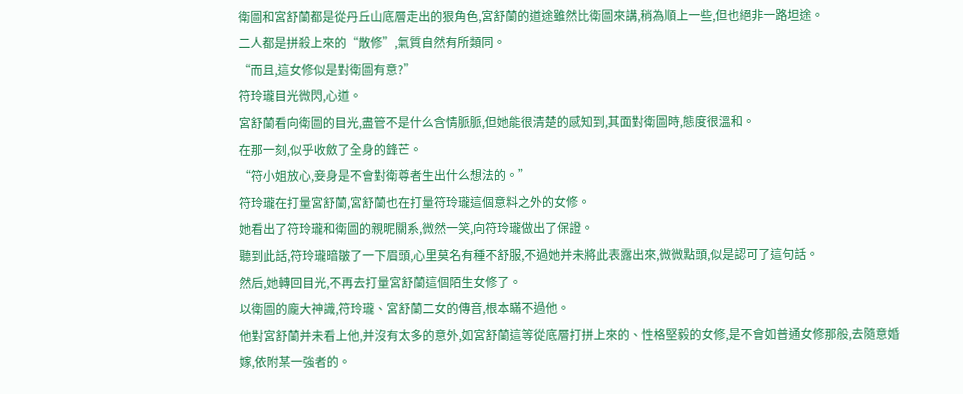衛圖和宮舒蘭都是從丹丘山底層走出的狠角色,宮舒蘭的道途雖然比衛圖來講,稍為順上一些,但也絕非一路坦途。
二人都是拼殺上來的“散修”,氣質自然有所類同。
“而且,這女修似是對衛圖有意?”
符玲瓏目光微閃,心道。
宮舒蘭看向衛圖的目光,盡管不是什么含情脈脈,但她能很清楚的感知到,其面對衛圖時,態度很溫和。
在那一刻,似乎收斂了全身的鋒芒。
“符小姐放心,妾身是不會對衛尊者生出什么想法的。”
符玲瓏在打量宮舒蘭,宮舒蘭也在打量符玲瓏這個意料之外的女修。
她看出了符玲瓏和衛圖的親昵關系,微然一笑,向符玲瓏做出了保證。
聽到此話,符玲瓏暗皺了一下眉頭,心里莫名有種不舒服,不過她并未將此表露出來,微微點頭,似是認可了這句話。
然后,她轉回目光,不再去打量宮舒蘭這個陌生女修了。
以衛圖的龐大神識,符玲瓏、宮舒蘭二女的傳音,根本瞞不過他。
他對宮舒蘭并未看上他,并沒有太多的意外,如宮舒蘭這等從底層打拼上來的、性格堅毅的女修,是不會如普通女修那般,去隨意婚嫁,依附某一強者的。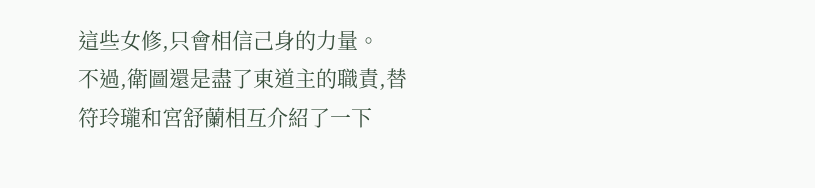這些女修,只會相信己身的力量。
不過,衛圖還是盡了東道主的職責,替符玲瓏和宮舒蘭相互介紹了一下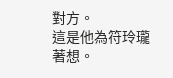對方。
這是他為符玲瓏著想。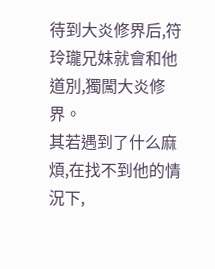待到大炎修界后,符玲瓏兄妹就會和他道別,獨闖大炎修界。
其若遇到了什么麻煩,在找不到他的情況下,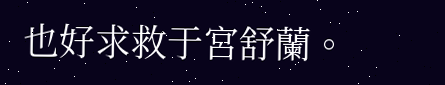也好求救于宮舒蘭。